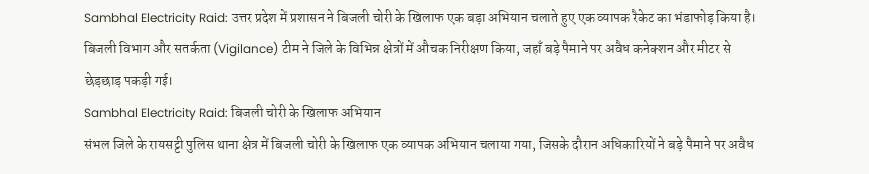Sambhal Electricity Raid: उत्तर प्रदेश में प्रशासन ने बिजली चोरी के खिलाफ एक बड़ा अभियान चलाते हुए एक व्यापक रैकेट का भंडाफोड़ किया है। बिजली विभाग और सतर्कता (Vigilance) टीम ने जिले के विभिन्न क्षेत्रों में औचक निरीक्षण किया, जहाँ बड़े पैमाने पर अवैध कनेक्शन और मीटर से छेड़छाड़ पकड़ी गई।
Sambhal Electricity Raid: बिजली चोरी के खिलाफ अभियान
संभल जिले के रायसट्टी पुलिस थाना क्षेत्र में बिजली चोरी के खिलाफ एक व्यापक अभियान चलाया गया, जिसके दौरान अधिकारियों ने बड़े पैमाने पर अवैध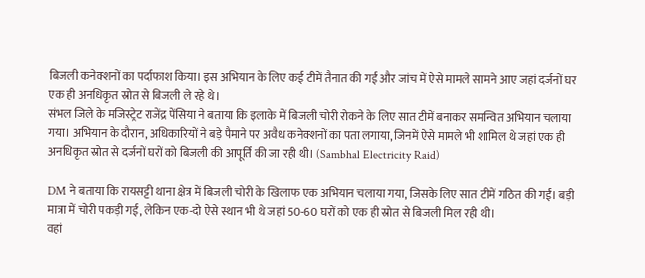बिजली कनेक्शनों का पर्दाफाश किया। इस अभियान के लिए कई टीमें तैनात की गईं और जांच में ऐसे मामले सामने आए जहां दर्जनों घर एक ही अनधिकृत स्रोत से बिजली ले रहे थे।
संभल जिले के मजिस्ट्रेट राजेंद्र पेंसिया ने बताया कि इलाके में बिजली चोरी रोकने के लिए सात टीमें बनाकर समन्वित अभियान चलाया गया। अभियान के दौरान, अधिकारियों ने बड़े पैमाने पर अवैध कनेक्शनों का पता लगाया, जिनमें ऐसे मामले भी शामिल थे जहां एक ही अनधिकृत स्रोत से दर्जनों घरों को बिजली की आपूर्ति की जा रही थी। (Sambhal Electricity Raid)

DM ने बताया कि रायसट्टी थाना क्षेत्र में बिजली चोरी के खिलाफ एक अभियान चलाया गया, जिसके लिए सात टीमें गठित की गईं। बड़ी मात्रा में चोरी पकड़ी गई, लेकिन एक-दो ऐसे स्थान भी थे जहां 50-60 घरों को एक ही स्रोत से बिजली मिल रही थी।
वहां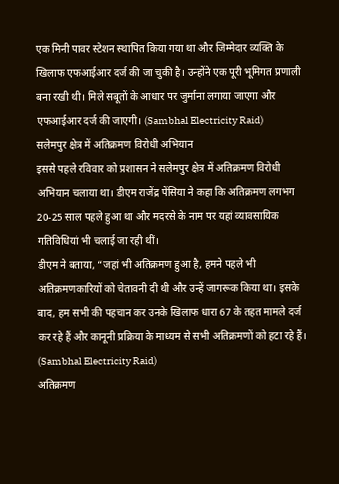एक मिनी पावर स्टेशन स्थापित किया गया था और जिम्मेदार व्यक्ति के खिलाफ एफआईआर दर्ज की जा चुकी है। उन्होंने एक पूरी भूमिगत प्रणाली बना रखी थी। मिले सबूतों के आधार पर जुर्माना लगाया जाएगा और एफआईआर दर्ज की जाएगी। (Sambhal Electricity Raid)
सलेमपुर क्षेत्र में अतिक्रमण विरोधी अभियान
इससे पहले रविवार को प्रशासन ने सलेमपुर क्षेत्र में अतिक्रमण विरोधी अभियान चलाया था। डीएम राजेंद्र पेंसिया ने कहा कि अतिक्रमण लगभग 20-25 साल पहले हुआ था और मदरसे के नाम पर यहां व्यावसायिक गतिविधियां भी चलाई जा रही थीं।
डीएम ने बताया, “जहां भी अतिक्रमण हुआ है, हमने पहले भी अतिक्रमणकारियों को चेतावनी दी थी और उन्हें जागरूक किया था। इसके बाद, हम सभी की पहचान कर उनके खिलाफ धारा 67 के तहत मामले दर्ज कर रहे हैं और कानूनी प्रक्रिया के माध्यम से सभी अतिक्रमणों को हटा रहे हैं। (Sambhal Electricity Raid)
अतिक्रमण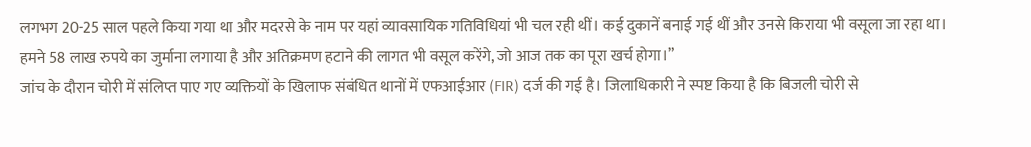लगभग 20-25 साल पहले किया गया था और मदरसे के नाम पर यहां व्यावसायिक गतिविधियां भी चल रही थीं। कई दुकानें बनाई गई थीं और उनसे किराया भी वसूला जा रहा था। हमने 58 लाख रुपये का जुर्माना लगाया है और अतिक्रमण हटाने की लागत भी वसूल करेंगे, जो आज तक का पूरा खर्च होगा।”
जांच के दौरान चोरी में संलिप्त पाए गए व्यक्तियों के खिलाफ संबंधित थानों में एफआईआर (FIR) दर्ज की गई है। जिलाधिकारी ने स्पष्ट किया है कि बिजली चोरी से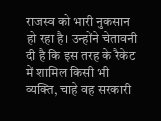राजस्व को भारी नुकसान हो रहा है। उन्होंने चेतावनी दी है कि इस तरह के रैकेट में शामिल किसी भी व्यक्ति, चाहे वह सरकारी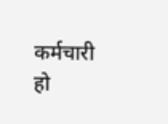कर्मचारी हो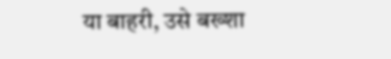या बाहरी, उसे बख्शा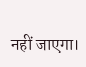नहीं जाएगा।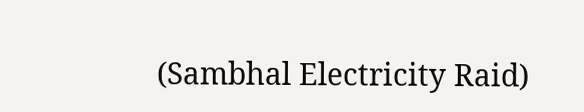(Sambhal Electricity Raid)